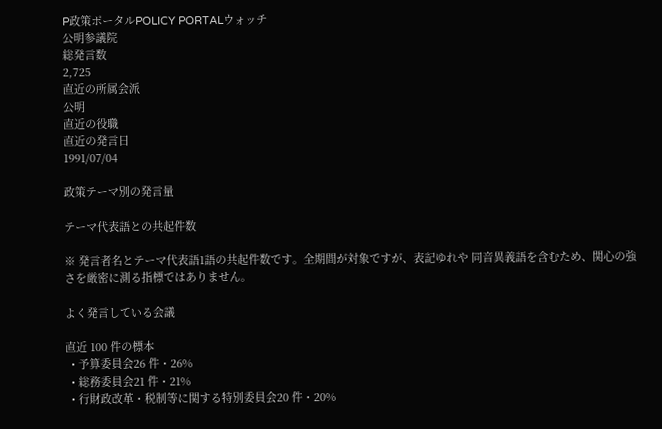P政策ポータルPOLICY PORTALウォッチ
公明参議院
総発言数
2,725
直近の所属会派
公明
直近の役職
直近の発言日
1991/07/04

政策テーマ別の発言量

テーマ代表語との共起件数

※ 発言者名とテーマ代表語1語の共起件数です。全期間が対象ですが、表記ゆれや 同音異義語を含むため、関心の強さを厳密に測る指標ではありません。

よく発言している会議

直近 100 件の標本
  • 予算委員会26 件・26%
  • 総務委員会21 件・21%
  • 行財政改革・税制等に関する特別委員会20 件・20%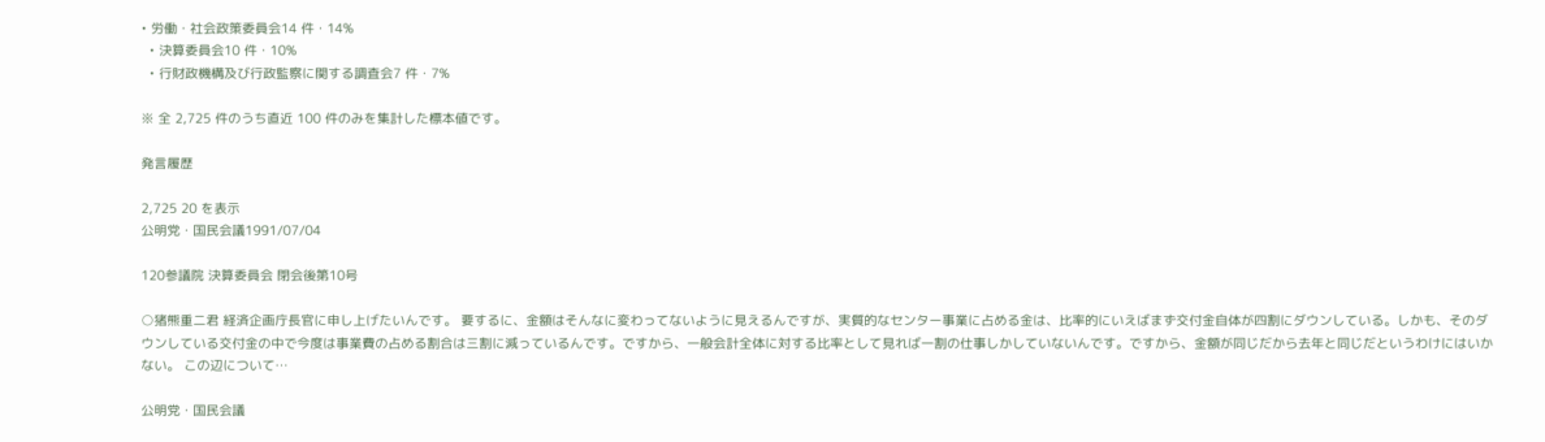• 労働・社会政策委員会14 件・14%
  • 決算委員会10 件・10%
  • 行財政機構及び行政監察に関する調査会7 件・7%

※ 全 2,725 件のうち直近 100 件のみを集計した標本値です。

発言履歴

2,725 20 を表示
公明党・国民会議1991/07/04

120参議院 決算委員会 閉会後第10号

○猪熊重二君 経済企画庁長官に申し上げたいんです。 要するに、金額はそんなに変わってないように見えるんですが、実質的なセンター事業に占める金は、比率的にいえばまず交付金自体が四割にダウンしている。しかも、そのダウンしている交付金の中で今度は事業費の占める割合は三割に減っているんです。ですから、一般会計全体に対する比率として見れば一割の仕事しかしていないんです。ですから、金額が同じだから去年と同じだというわけにはいかない。 この辺について…

公明党・国民会議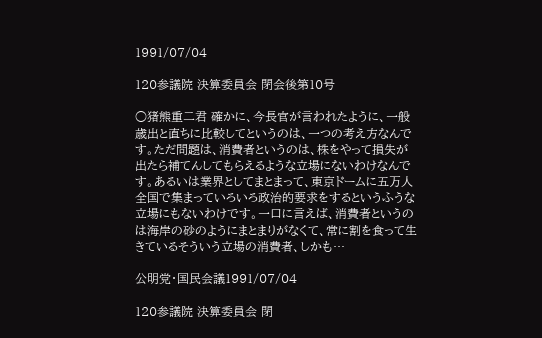1991/07/04

120参議院 決算委員会 閉会後第10号

○猪熊重二君 確かに、今長官が言われたように、一般歳出と直ちに比較してというのは、一つの考え方なんです。ただ問題は、消費者というのは、株をやって損失が出たら補てんしてもらえるような立場にないわけなんです。あるいは業界としてまとまって、東京ドームに五万人全国で集まっていろいろ政治的要求をするというふうな立場にもないわけです。一口に言えば、消費者というのは海岸の砂のようにまとまりがなくて、常に割を食って生きているそういう立場の消費者、しかも…

公明党・国民会議1991/07/04

120参議院 決算委員会 閉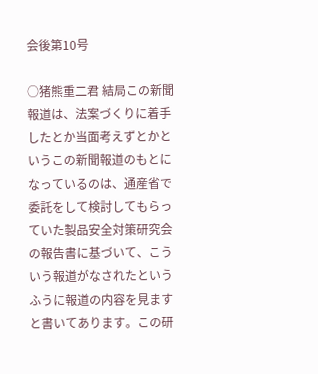会後第10号

○猪熊重二君 結局この新聞報道は、法案づくりに着手したとか当面考えずとかというこの新聞報道のもとになっているのは、通産省で委託をして検討してもらっていた製品安全対策研究会の報告書に基づいて、こういう報道がなされたというふうに報道の内容を見ますと書いてあります。この研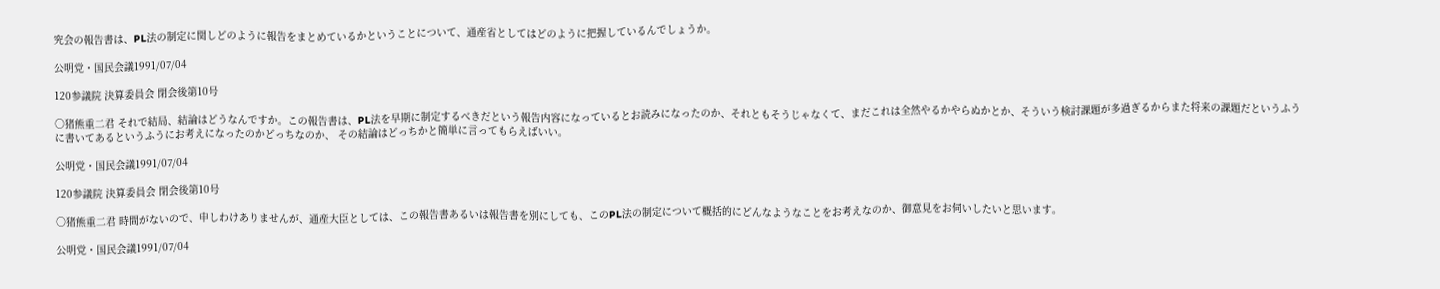究会の報告書は、PL法の制定に関しどのように報告をまとめているかということについて、通産省としてはどのように把握しているんでしょうか。

公明党・国民会議1991/07/04

120参議院 決算委員会 閉会後第10号

○猪熊重二君 それで結局、結論はどうなんですか。この報告書は、PL法を早期に制定するべきだという報告内容になっているとお読みになったのか、それともそうじゃなくて、まだこれは全然やるかやらぬかとか、そういう検討課題が多過ぎるからまた将来の課題だというふうに書いてあるというふうにお考えになったのかどっちなのか、 その結論はどっちかと簡単に言ってもらえばいい。

公明党・国民会議1991/07/04

120参議院 決算委員会 閉会後第10号

○猪熊重二君 時間がないので、申しわけありませんが、通産大臣としては、この報告書あるいは報告書を別にしても、このPL法の制定について概括的にどんなようなことをお考えなのか、御意見をお伺いしたいと思います。

公明党・国民会議1991/07/04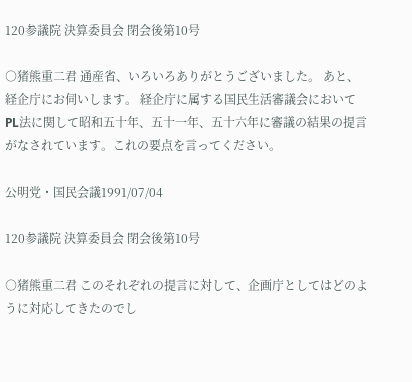120参議院 決算委員会 閉会後第10号

○猪熊重二君 通産省、いろいろありがとうございました。 あと、経企庁にお伺いします。 経企庁に属する国民生活審議会においてPL法に関して昭和五十年、五十一年、五十六年に審議の結果の提言がなされています。これの要点を言ってください。

公明党・国民会議1991/07/04

120参議院 決算委員会 閉会後第10号

○猪熊重二君 このそれぞれの提言に対して、企画庁としてはどのように対応してきたのでし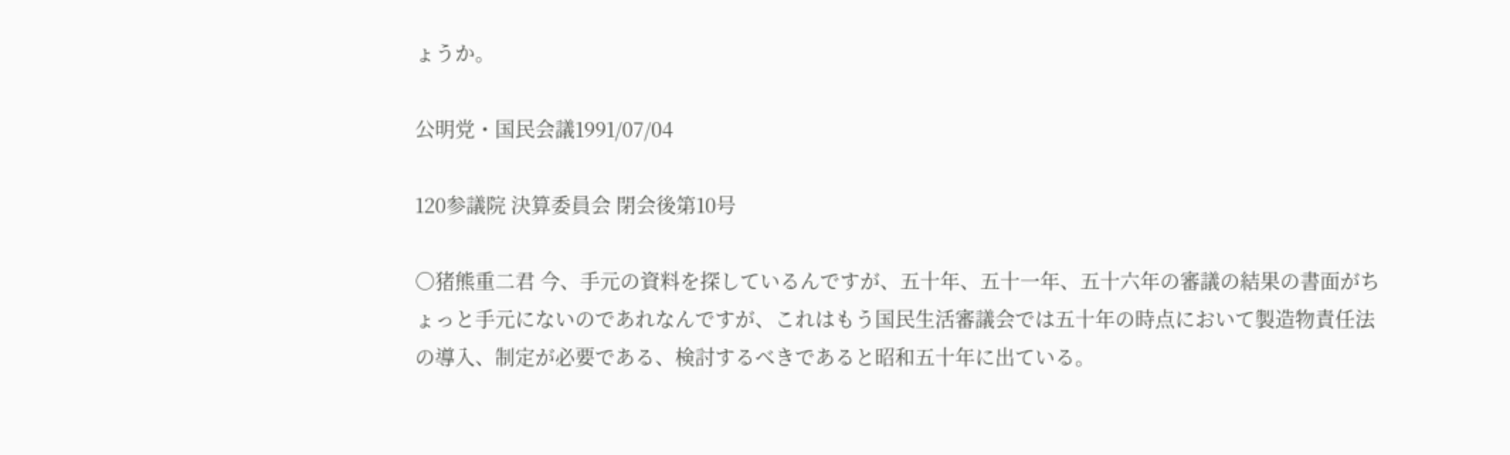ょうか。

公明党・国民会議1991/07/04

120参議院 決算委員会 閉会後第10号

○猪熊重二君 今、手元の資料を探しているんですが、五十年、五十一年、五十六年の審議の結果の書面がちょっと手元にないのであれなんですが、これはもう国民生活審議会では五十年の時点において製造物責任法の導入、制定が必要である、検討するべきであると昭和五十年に出ている。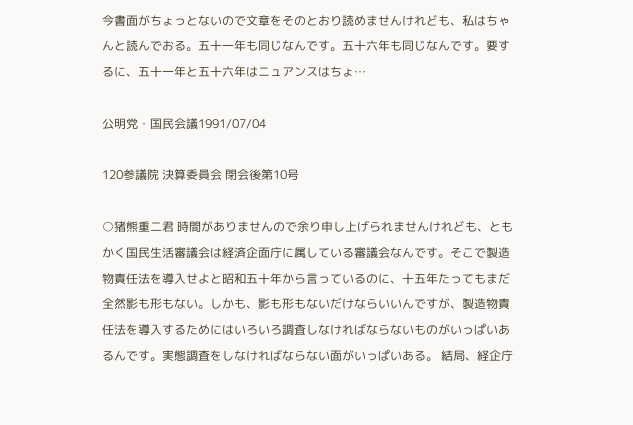今書面がちょっとないので文章をそのとおり読めませんけれども、私はちゃんと読んでおる。五十一年も同じなんです。五十六年も同じなんです。要するに、五十一年と五十六年はニュアンスはちょ…

公明党・国民会議1991/07/04

120参議院 決算委員会 閉会後第10号

○猪熊重二君 時間がありませんので余り申し上げられませんけれども、ともかく国民生活審議会は経済企面庁に属している審議会なんです。そこで製造物責任法を導入せよと昭和五十年から言っているのに、十五年たってもまだ全然影も形もない。しかも、影も形もないだけならいいんですが、製造物責任法を導入するためにはいろいろ調査しなければならないものがいっぱいあるんです。実態調査をしなければならない面がいっぱいある。 結局、経企庁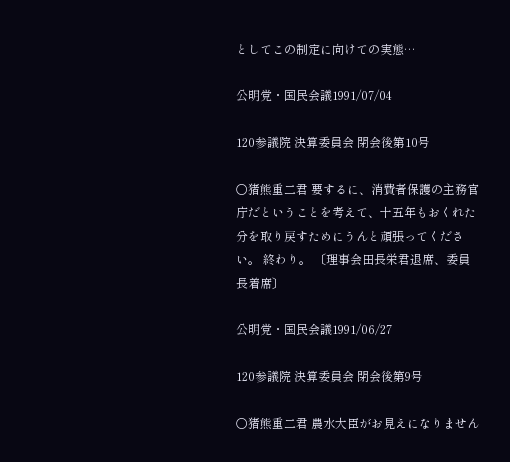としてこの制定に向けての実態…

公明党・国民会議1991/07/04

120参議院 決算委員会 閉会後第10号

○猪熊重二君 要するに、消費者保護の主務官庁だということを考えて、十五年もおくれた分を取り戻すためにうんと頑張ってください。 終わり。 〔理事会田長栄君退席、委員長着席〕

公明党・国民会議1991/06/27

120参議院 決算委員会 閉会後第9号

○猪熊重二君 農水大臣がお見えになりません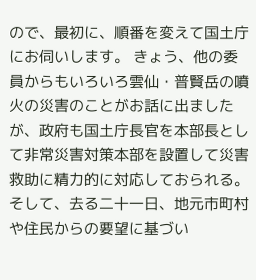ので、最初に、順番を変えて国土庁にお伺いします。 きょう、他の委員からもいろいろ雲仙・普賢岳の噴火の災害のことがお話に出ましたが、政府も国土庁長官を本部長として非常災害対策本部を設置して災害救助に精力的に対応しておられる。そして、去る二十一日、地元市町村や住民からの要望に基づい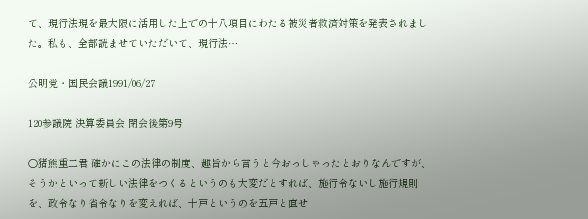て、現行法現を最大限に活用した上での十八項目にわたる被災者救済対策を発表されました。私も、全部読ませていただいて、現行法…

公明党・国民会議1991/06/27

120参議院 決算委員会 閉会後第9号

○猪熊重二君 確かにこの法律の制度、趣旨から言うと今おっしゃったとおりなんですが、そうかといって新しい法律をつくるというのも大変だとすれば、施行令ないし施行規則を、政令なり省令なりを変えれば、十戸というのを五戸と直せ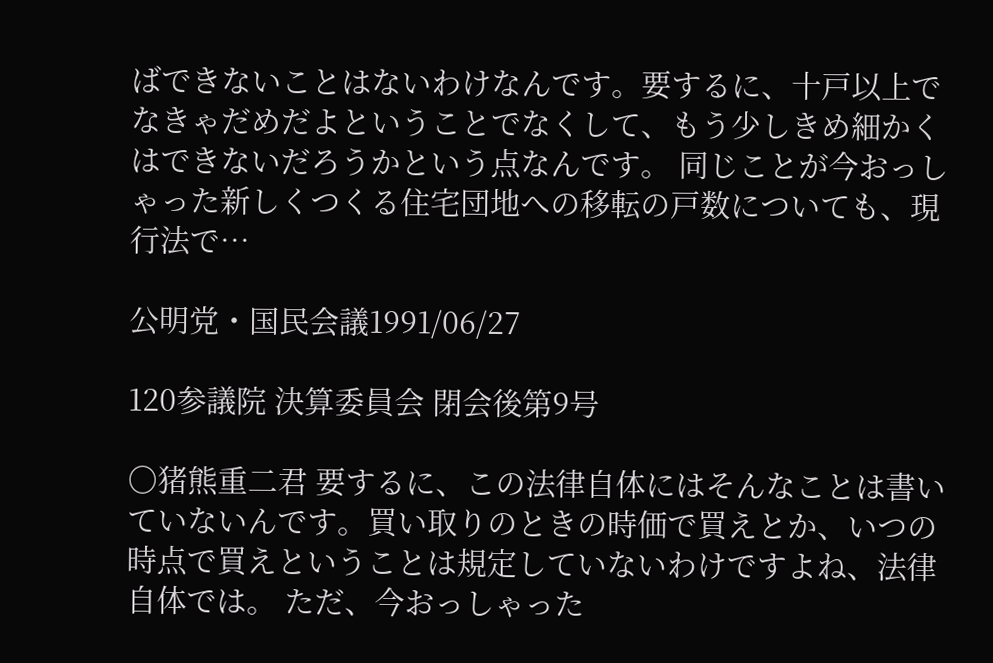ばできないことはないわけなんです。要するに、十戸以上でなきゃだめだよということでなくして、もう少しきめ細かくはできないだろうかという点なんです。 同じことが今おっしゃった新しくつくる住宅団地への移転の戸数についても、現行法で…

公明党・国民会議1991/06/27

120参議院 決算委員会 閉会後第9号

○猪熊重二君 要するに、この法律自体にはそんなことは書いていないんです。買い取りのときの時価で買えとか、いつの時点で買えということは規定していないわけですよね、法律自体では。 ただ、今おっしゃった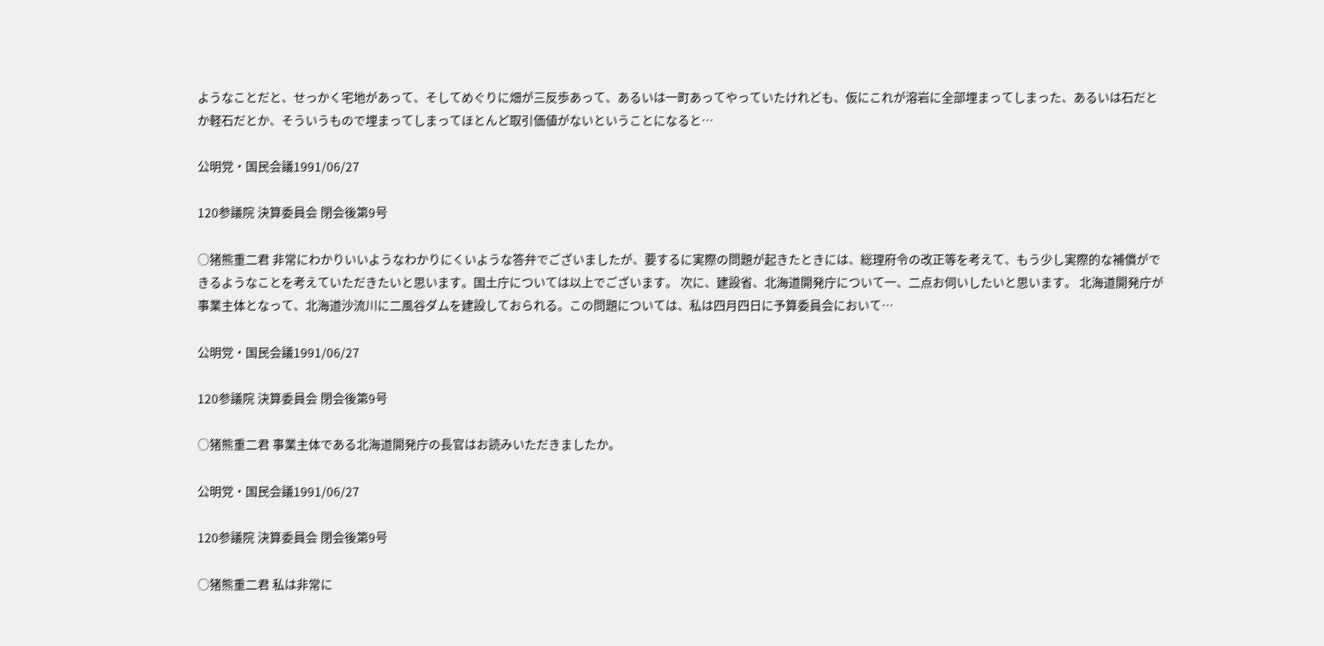ようなことだと、せっかく宅地があって、そしてめぐりに畑が三反歩あって、あるいは一町あってやっていたけれども、仮にこれが溶岩に全部埋まってしまった、あるいは石だとか軽石だとか、そういうもので埋まってしまってほとんど取引価値がないということになると…

公明党・国民会議1991/06/27

120参議院 決算委員会 閉会後第9号

○猪熊重二君 非常にわかりいいようなわかりにくいような答弁でございましたが、要するに実際の問題が起きたときには、総理府令の改正等を考えて、もう少し実際的な補償ができるようなことを考えていただきたいと思います。国土庁については以上でございます。 次に、建設省、北海道開発庁について一、二点お伺いしたいと思います。 北海道開発庁が事業主体となって、北海道沙流川に二風谷ダムを建設しておられる。この問題については、私は四月四日に予算委員会において…

公明党・国民会議1991/06/27

120参議院 決算委員会 閉会後第9号

○猪熊重二君 事業主体である北海道開発庁の長官はお読みいただきましたか。

公明党・国民会議1991/06/27

120参議院 決算委員会 閉会後第9号

○猪熊重二君 私は非常に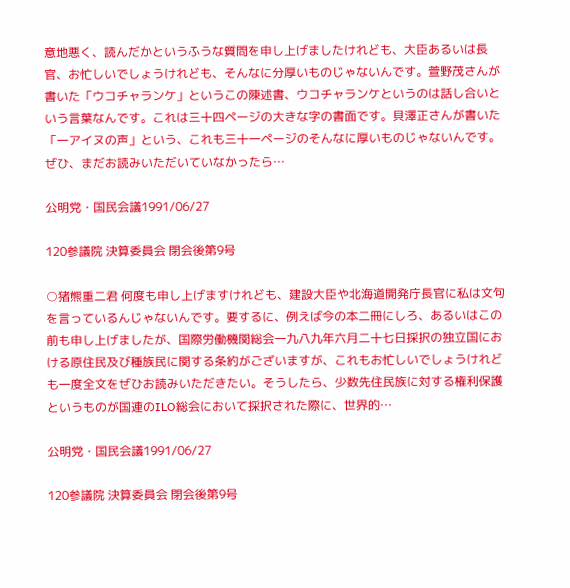意地悪く、読んだかというふうな質問を申し上げましたけれども、大臣あるいは長官、お忙しいでしょうけれども、そんなに分厚いものじゃないんです。萱野茂さんが書いた「ウコチャランケ」というこの陳述書、ウコチャランケというのは話し合いという言葉なんです。これは三十四ページの大きな字の書面です。貝澤正さんが書いた「一アイヌの声」という、これも三十一ページのそんなに厚いものじゃないんです。ぜひ、まだお読みいただいていなかったら…

公明党・国民会議1991/06/27

120参議院 決算委員会 閉会後第9号

○猪熊重二君 何度も申し上げますけれども、建設大臣や北海道開発庁長官に私は文句を言っているんじゃないんです。要するに、例えば今の本二冊にしろ、あるいはこの前も申し上げましたが、国際労働機関総会一九八九年六月二十七日採択の独立国における原住民及び種族民に関する条約がございますが、これもお忙しいでしょうけれども一度全文をぜひお読みいただきたい。そうしたら、少数先住民族に対する権利保護というものが国連のILO総会において採択された際に、世界的…

公明党・国民会議1991/06/27

120参議院 決算委員会 閉会後第9号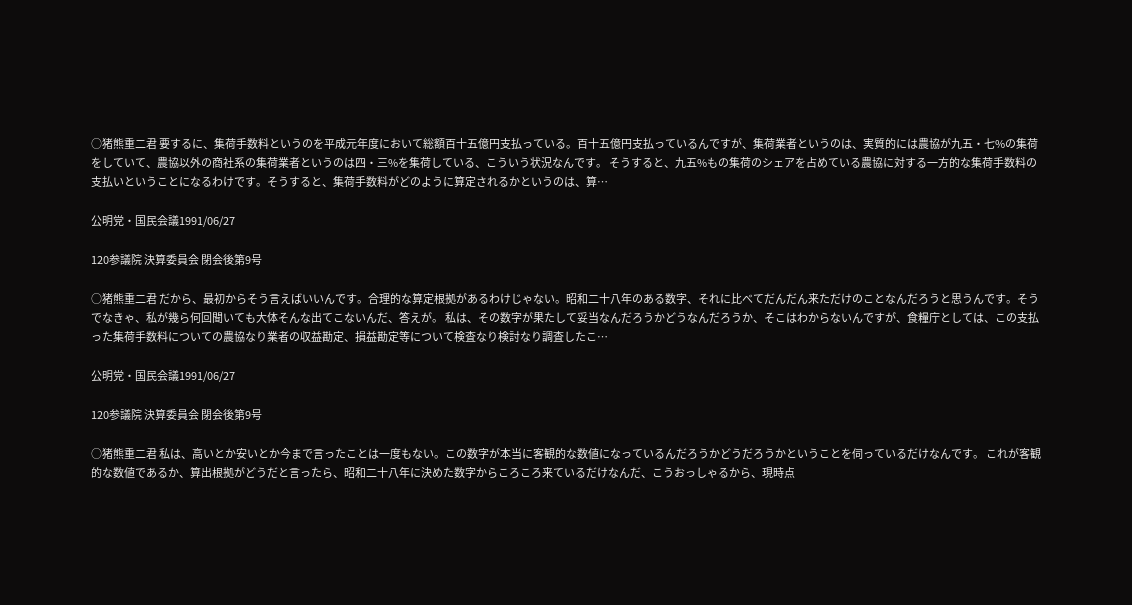○猪熊重二君 要するに、集荷手数料というのを平成元年度において総額百十五億円支払っている。百十五億円支払っているんですが、集荷業者というのは、実質的には農協が九五・七%の集荷をしていて、農協以外の商社系の集荷業者というのは四・三%を集荷している、こういう状況なんです。 そうすると、九五%もの集荷のシェアを占めている農協に対する一方的な集荷手数料の支払いということになるわけです。そうすると、集荷手数料がどのように算定されるかというのは、算…

公明党・国民会議1991/06/27

120参議院 決算委員会 閉会後第9号

○猪熊重二君 だから、最初からそう言えばいいんです。合理的な算定根拠があるわけじゃない。昭和二十八年のある数字、それに比べてだんだん来ただけのことなんだろうと思うんです。そうでなきゃ、私が幾ら何回聞いても大体そんな出てこないんだ、答えが。 私は、その数字が果たして妥当なんだろうかどうなんだろうか、そこはわからないんですが、食糧庁としては、この支払った集荷手数料についての農協なり業者の収益勘定、損益勘定等について検査なり検討なり調査したこ…

公明党・国民会議1991/06/27

120参議院 決算委員会 閉会後第9号

○猪熊重二君 私は、高いとか安いとか今まで言ったことは一度もない。この数字が本当に客観的な数値になっているんだろうかどうだろうかということを伺っているだけなんです。 これが客観的な数値であるか、算出根拠がどうだと言ったら、昭和二十八年に決めた数字からころころ来ているだけなんだ、こうおっしゃるから、現時点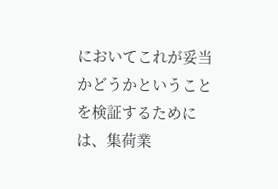においてこれが妥当かどうかということを検証するためには、集荷業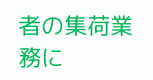者の集荷業務に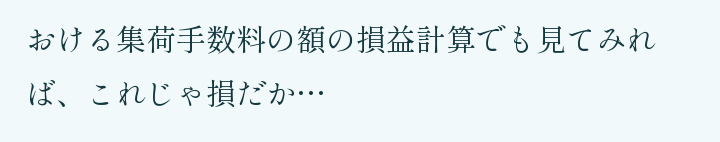おける集荷手数料の額の損益計算でも見てみれば、これじゃ損だか…